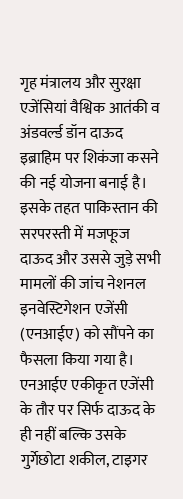गृह मंत्रालय और सुरक्षा एजेंसियां वैश्विक आतंकी व अंडवर्ल्ड डॉन दाऊद इब्राहिम पर शिकंजा कसने की नई योजना बनाई है। इसके तहत पाकिस्तान की सरपरस्ती में मजफूज दाऊद और उससे जुड़े सभी मामलों की जांच नेशनल इनवेस्टिगेशन एजेंसी (एनआईए) को सौंपने का फैसला किया गया है। एनआईए एकीकृत एजेंसी के तौर पर सिर्फ दाऊद के ही नहीं बल्कि उसके गुर्गेछोटा शकील, टाइगर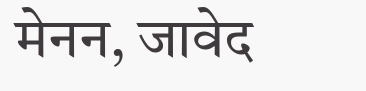मेनन, जावेद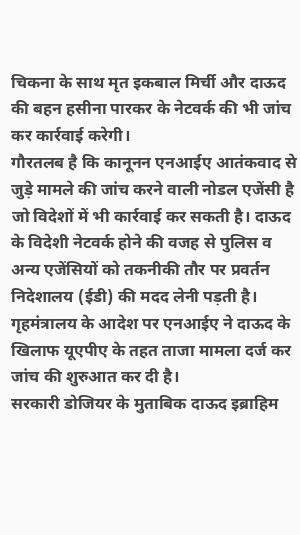चिकना के साथ मृत इकबाल मिर्ची और दाऊद की बहन हसीना पारकर के नेटवर्क की भी जांच कर कार्रवाई करेगी।
गौरतलब है कि कानूनन एनआईए आतंकवाद से जुड़े मामले की जांच करने वाली नोडल एजेंसी है जो विदेशों में भी कार्रवाई कर सकती है। दाऊद के विदेशी नेटवर्क होने की वजह से पुलिस व अन्य एजेंसियों को तकनीकी तौर पर प्रवर्तन निदेशालय (ईडी) की मदद लेनी पड़ती है। गृहमंत्रालय के आदेश पर एनआईए ने दाऊद के खिलाफ यूएपीए के तहत ताजा मामला दर्ज कर जांच की शुरुआत कर दी है।
सरकारी डोजियर के मुताबिक दाऊद इब्राहिम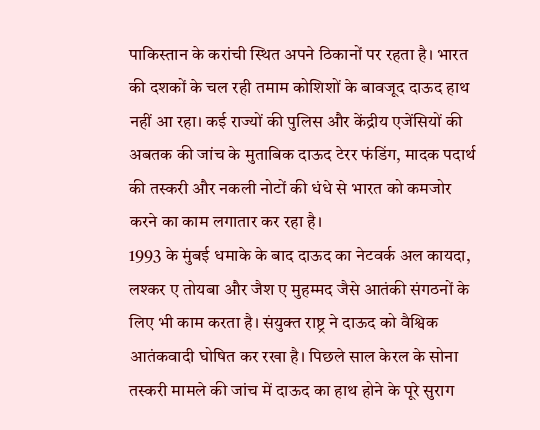पाकिस्तान के करांची स्थित अपने ठिकानों पर रहता है। भारत की दशकों के चल रही तमाम कोशिशों के बावजूद दाऊद हाथ नहीं आ रहा। कई राज्यों की पुलिस और केंद्रीय एजेंसियों की अबतक की जांच के मुताबिक दाऊद टेरर फंडिंग, मादक पदार्थ की तस्करी और नकली नोटों की धंधे से भारत को कमजोर करने का काम लगातार कर रहा है।
1993 के मुंबई धमाके के बाद दाऊद का नेटवर्क अल कायदा, लश्कर ए तोयबा और जैश ए मुहम्मद जैसे आतंकी संगठनों के लिए भी काम करता है। संयुक्त राष्ट्र ने दाऊद को वैश्विक आतंकवादी घोषित कर रखा है। पिछले साल केरल के सोना तस्करी मामले की जांच में दाऊद का हाथ होने के पूरे सुराग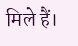मिले हैं।